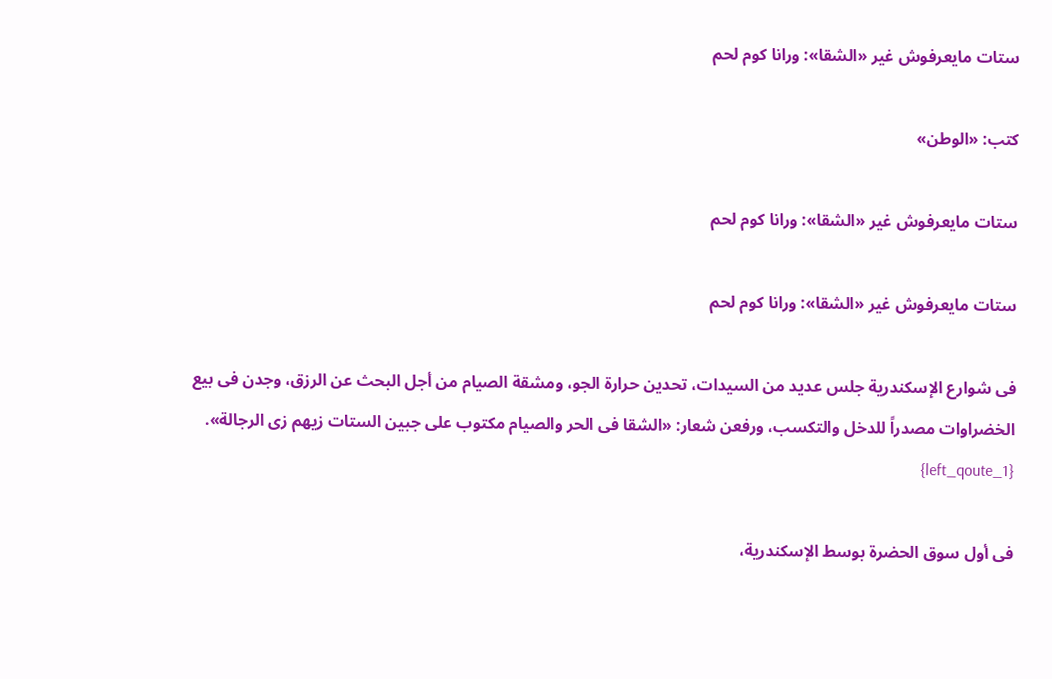ستات مايعرفوش غير «الشقا»: ورانا كوم لحم

كتب: «الوطن»

ستات مايعرفوش غير «الشقا»: ورانا كوم لحم

ستات مايعرفوش غير «الشقا»: ورانا كوم لحم

فى شوارع الإسكندرية جلس عديد من السيدات، تحدين حرارة الجو، ومشقة الصيام من أجل البحث عن الرزق، وجدن فى بيع الخضراوات مصدراً للدخل والتكسب، ورفعن شعار: «الشقا فى الحر والصيام مكتوب على جبين الستات زيهم زى الرجالة». {left_qoute_1}

فى أول سوق الحضرة بوسط الإسكندرية،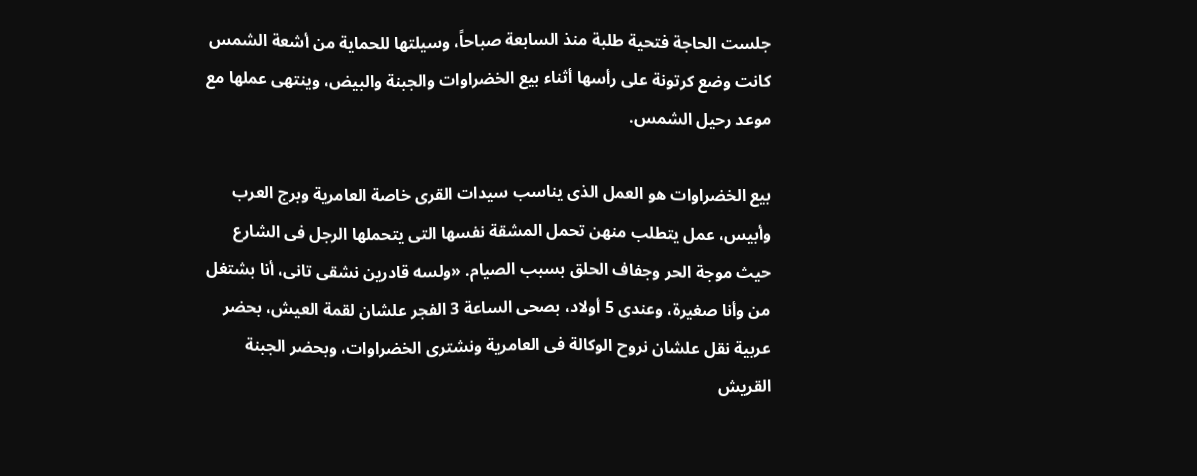جلست الحاجة فتحية طلبة منذ السابعة صباحاً، وسيلتها للحماية من أشعة الشمس كانت وضع كرتونة على رأسها أثناء بيع الخضراوات والجبنة والبيض، وينتهى عملها مع موعد رحيل الشمس.

بيع الخضراوات هو العمل الذى يناسب سيدات القرى خاصة العامرية وبرج العرب وأبيس، عمل يتطلب منهن تحمل المشقة نفسها التى يتحملها الرجل فى الشارع حيث موجة الحر وجفاف الحلق بسبب الصيام. «ولسه قادرين نشقى تانى، أنا بشتغل من وأنا صغيرة، وعندى 5 أولاد، بصحى الساعة 3 الفجر علشان لقمة العيش، بحضر عربية نقل علشان نروح الوكالة فى العامرية ونشترى الخضراوات، وبحضر الجبنة القريش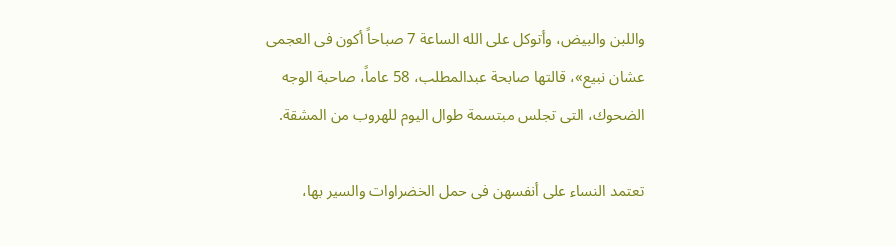واللبن والبيض، وأتوكل على الله الساعة 7 صباحاً أكون فى العجمى عشان نبيع»، قالتها صابحة عبدالمطلب، 58 عاماً، صاحبة الوجه الضحوك، التى تجلس مبتسمة طوال اليوم للهروب من المشقة.

تعتمد النساء على أنفسهن فى حمل الخضراوات والسير بها،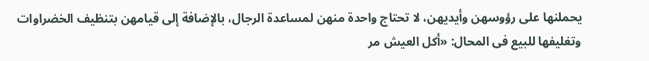يحملنها على رؤوسهن وأيديهن، لا تحتاج واحدة منهن لمساعدة الرجال، بالإضافة إلى قيامهن بتنظيف الخضراوات وتغليفها للبيع فى المحال: «أكل العيش مر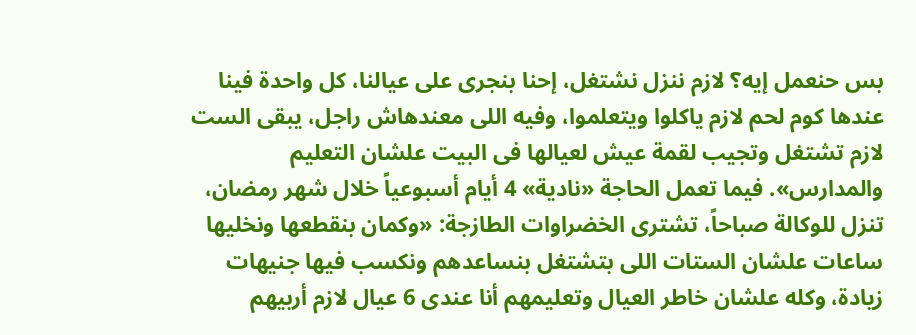بس حنعمل إيه؟ لازم ننزل نشتغل، إحنا بنجرى على عيالنا، كل واحدة فينا عندها كوم لحم لازم ياكلوا ويتعلموا، وفيه اللى معندهاش راجل، يبقى الست لازم تشتغل وتجيب لقمة عيش لعيالها فى البيت علشان التعليم والمدارس». فيما تعمل الحاجة «نادية» 4 أيام أسبوعياً خلال شهر رمضان، تنزل للوكالة صباحاً، تشترى الخضراوات الطازجة: «وكمان بنقطعها ونخليها ساعات علشان الستات اللى بتشتغل بنساعدهم ونكسب فيها جنيهات زيادة، وكله علشان خاطر العيال وتعليمهم أنا عندى 6 عيال لازم أربيهم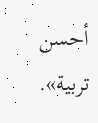أحسن تربية».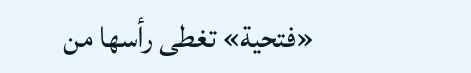«فتحية» تغطى رأسها من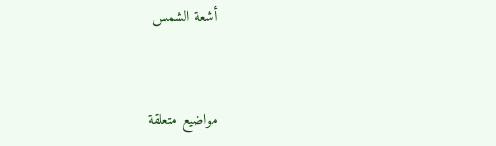أشعة الشمس


مواضيع متعلقة